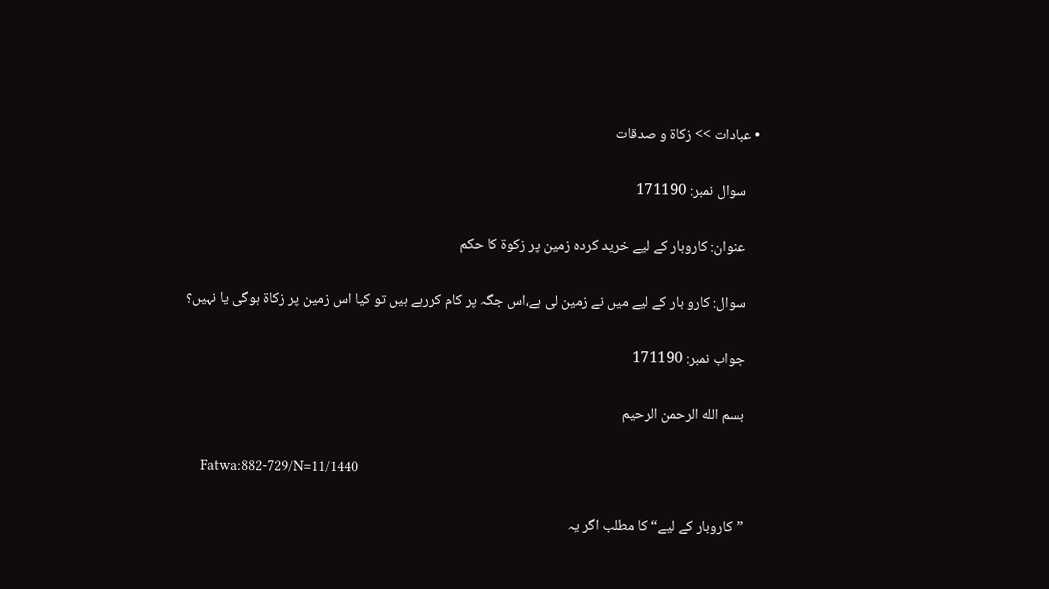• عبادات >> زکاة و صدقات

    سوال نمبر: 171190

    عنوان: کاروبار کے لیے خرید کردہ زمین پر زکوة کا حکم

    سوال: کارو بار کے لیے میں نے زمین لی ہے،اس جگہ پر کام کررہے ہیں تو کیا اس زمین پر زکاة ہوگی یا نہیں؟

    جواب نمبر: 171190

    بسم الله الرحمن الرحيم

    Fatwa:882-729/N=11/1440

    ” کاروبار کے لیے“ کا مطلب اگر یہ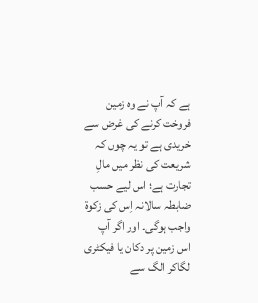ہے کہ آپ نے وہ زمین فروخت کرنے کی غرض سے خریدی ہے تو یہ چوں کہ شریعت کی نظر میں مالِ تجارت ہے؛ اس لیے حسب ضابطہ سالانہ اِس کی زکوة واجب ہوگی۔ اور اگر آپ اس زمین پر دکان یا فیکٹری لگاکر الگ سے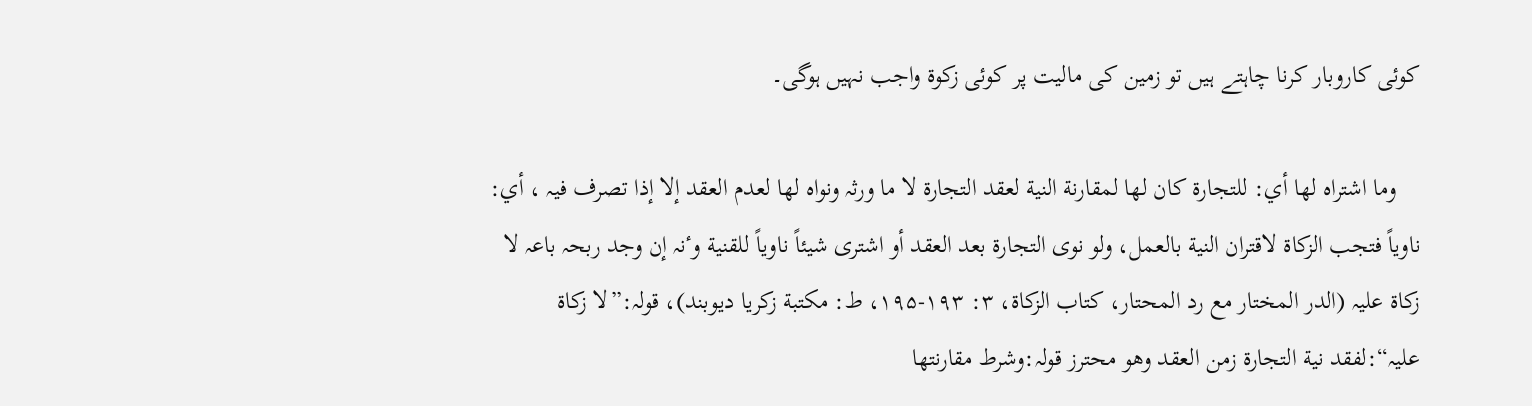کوئی کاروبار کرنا چاہتے ہیں تو زمین کی مالیت پر کوئی زکوة واجب نہیں ہوگی۔

    وما اشتراہ لھا أي: للتجارة کان لھا لمقارنة النیة لعقد التجارة لا ما ورثہ ونواہ لھا لعدم العقد إلا إذا تصرف فیہ ، أي: ناویاً فتجب الزکاة لاقتران النیة بالعمل، ولو نوی التجارة بعد العقد أو اشتری شیئاً ناویاً للقنیة وٴنہ إن وجد ربحہ باعہ لا زکاة علیہ (الدر المختار مع رد المحتار، کتاب الزکاة، ۳: ۱۹۳-۱۹۵، ط: مکتبة زکریا دیوبند)، قولہ:”لا زکاة علیہ“:لفقد نیة التجارة زمن العقد وھو محترز قولہ:وشرط مقارنتھا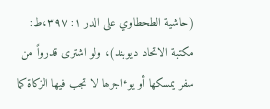(حاشیة الطحطاوي علی الدر ۱: ۳۹۷،ط: مکتبة الاتحاد دیوبند)، ولو اشتری قدرواً من سفر یمسکھا أو یوٴاجرھا لا تجب فیھا الزکاة کما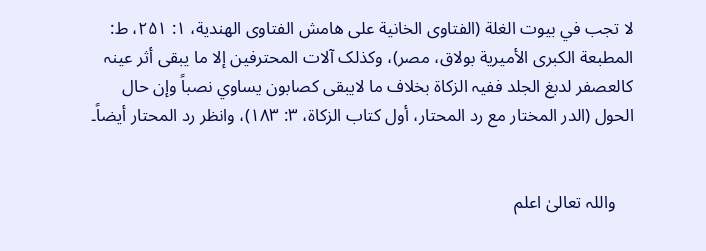لا تجب في بیوت الغلة (الفتاوی الخانیة علی ھامش الفتاوی الھندیة، ۱: ۲۵۱، ط: المطبعة الکبری الأمیریة بولاق، مصر)، وکذلک آلات المحترفین إلا ما یبقی أثر عینہ کالعصفر لدبغ الجلد ففیہ الزکاة بخلاف ما لایبقی کصابون یساوي نصباً وإن حال الحول (الدر المختار مع رد المحتار، أول کتاب الزکاة، ۳: ۱۸۳)، وانظر رد المحتار أیضاً۔


    واللہ تعالیٰ اعلم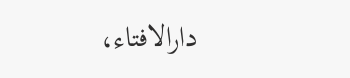دارالافتاء،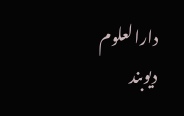دارالعلوم دیوبند